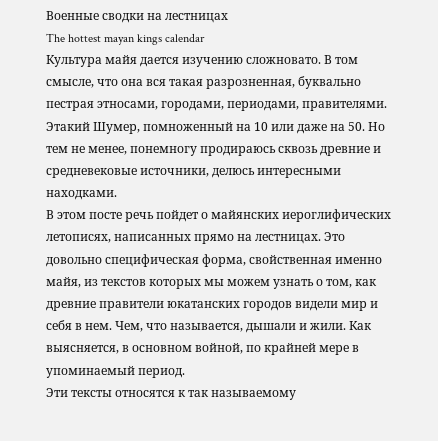Военные сводки на лестницах
The hottest mayan kings calendar
Культура майя дается изучению сложновато. В том смысле, что она вся такая разрозненная, буквально пестрая этносами, городами, периодами, правителями. Этакий Шумер, помноженный на 10 или даже на 50. Но тем не менее, понемногу продираюсь сквозь древние и средневековые источники, делюсь интересными находками.
В этом посте речь пойдет о майянских иероглифических летописях, написанных прямо на лестницах. Это довольно специфическая форма, свойственная именно майя, из текстов которых мы можем узнать о том, как древние правители юкатанских городов видели мир и себя в нем. Чем, что называется, дышали и жили. Как выясняется, в основном войной, по крайней мере в упоминаемый период.
Эти тексты относятся к так называемому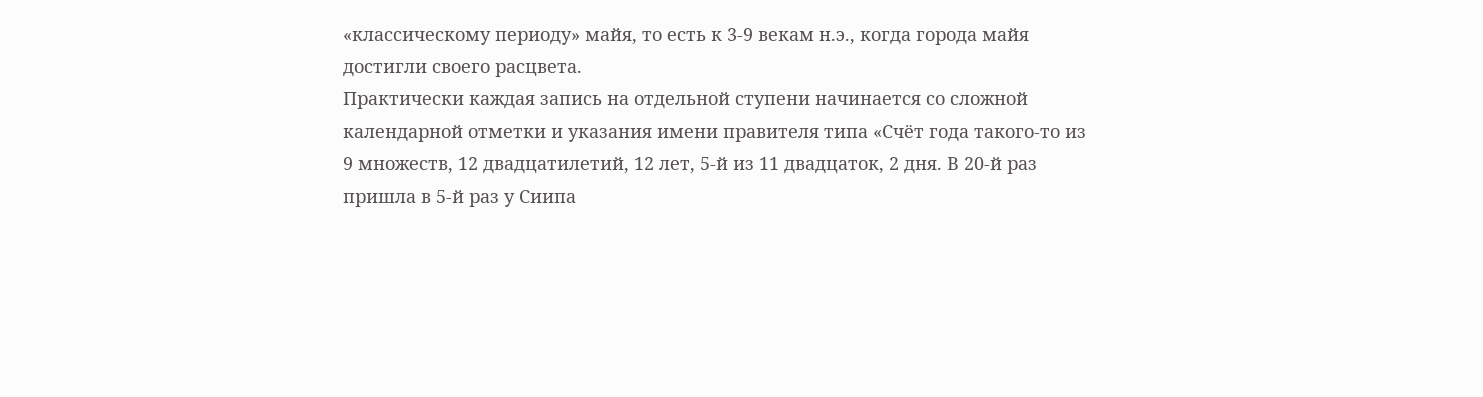«классическому периоду» майя, то есть к 3-9 векам н.э., когда города майя достигли своего расцвета.
Практически каждая запись на отдельной ступени начинается со сложной календарной отметки и указания имени правителя типа «Счёт года такого-то из 9 множеств, 12 двадцатилетий, 12 лет, 5-й из 11 двадцаток, 2 дня. В 20-й раз пришла в 5-й раз у Сиипа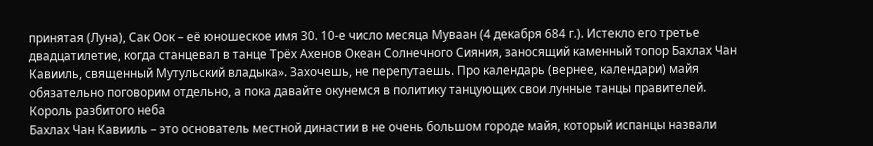принятая (Луна), Сак Оок – её юношеское имя 30. 10-е число месяца Муваан (4 декабря 684 г.). Истекло его третье двадцатилетие, когда станцевал в танце Трёх Ахенов Океан Солнечного Сияния, заносящий каменный топор Бахлах Чан Кавииль, священный Мутульский владыка». Захочешь, не перепутаешь. Про календарь (вернее, календари) майя обязательно поговорим отдельно, а пока давайте окунемся в политику танцующих свои лунные танцы правителей.
Король разбитого неба
Бахлах Чан Кавииль – это основатель местной династии в не очень большом городе майя, который испанцы назвали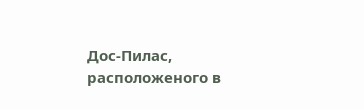Дос-Пилас, расположеного в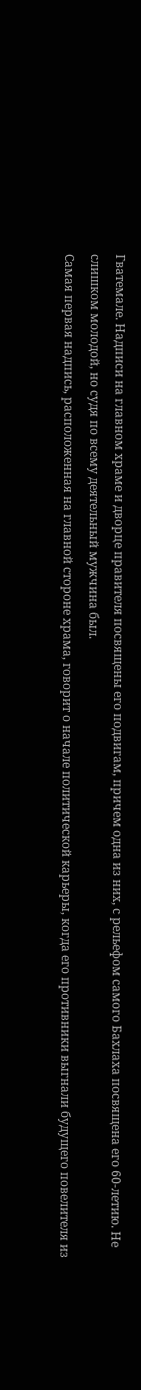Гватемале. Надписи на главном храме и дворце правителя посвящены его подвигам, причем одна из них, с рельефом самого Бахлаха посвящена его 60-летию. Не слишком молодой, но судя по всему деятельный мужчина был.
Самая первая надпись, расположенная на главной стороне храма, говорит о начале политической карьеры, когда его противники выгнали будущего повелителя из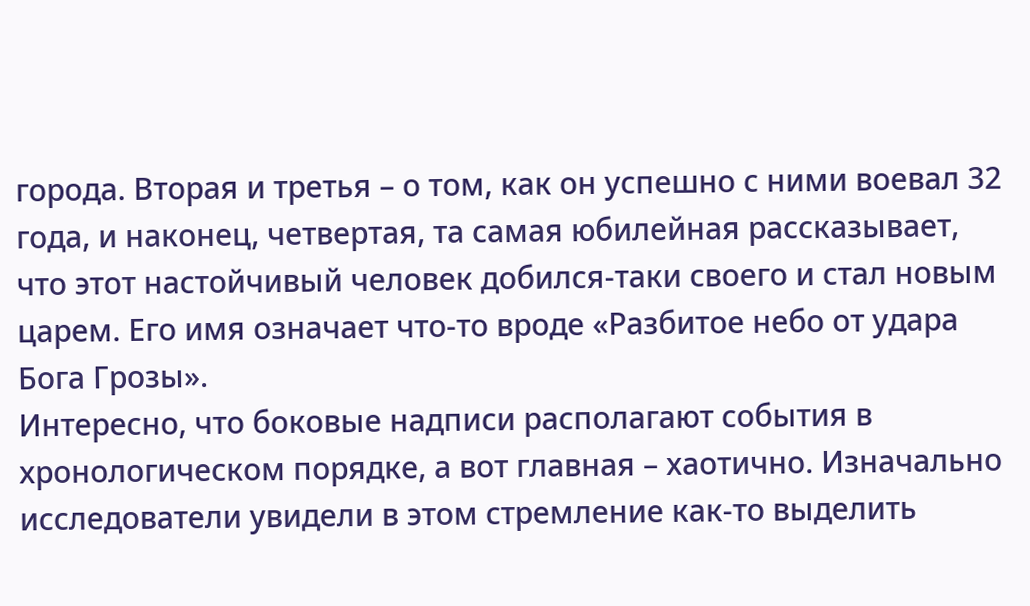города. Вторая и третья – о том, как он успешно с ними воевал 32 года, и наконец, четвертая, та самая юбилейная рассказывает, что этот настойчивый человек добился-таки своего и стал новым царем. Его имя означает что-то вроде «Разбитое небо от удара Бога Грозы».
Интересно, что боковые надписи располагают события в хронологическом порядке, а вот главная – хаотично. Изначально исследователи увидели в этом стремление как-то выделить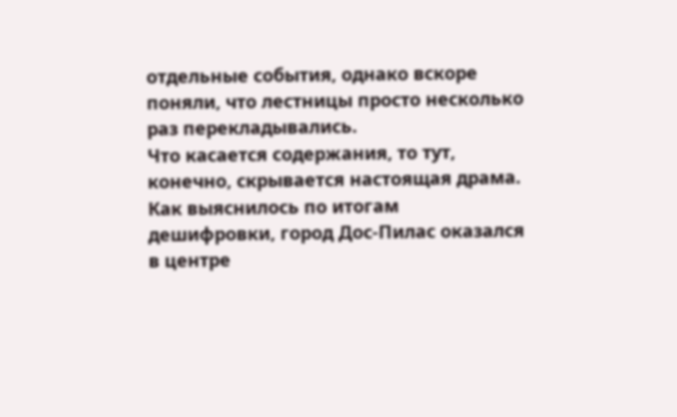отдельные события, однако вскоре поняли, что лестницы просто несколько раз перекладывались.
Что касается содержания, то тут, конечно, скрывается настоящая драма. Как выяснилось по итогам дешифровки, город Дос-Пилас оказался в центре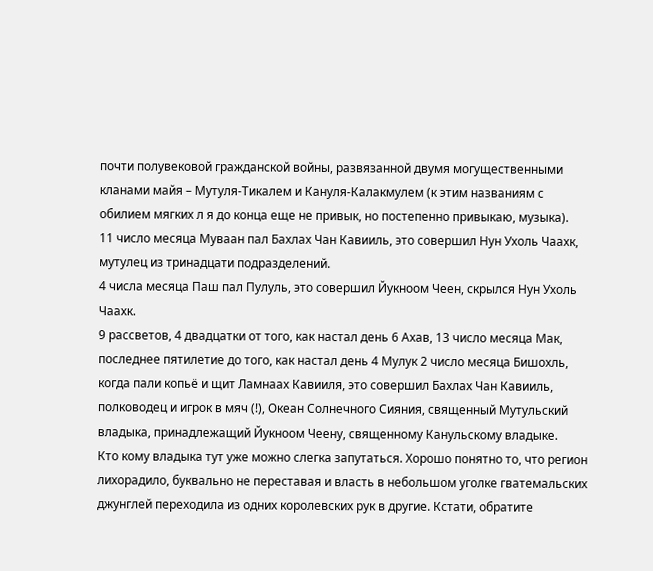почти полувековой гражданской войны, развязанной двумя могущественными кланами майя – Мутуля-Тикалем и Кануля-Калакмулем (к этим названиям с обилием мягких л я до конца еще не привык, но постепенно привыкаю, музыка).
11 число месяца Муваан пал Бахлах Чан Кавииль, это совершил Нун Ухоль Чаахк, мутулец из тринадцати подразделений.
4 числа месяца Паш пал Пулуль, это совершил Йукноом Чеен, скрылся Нун Ухоль Чаахк.
9 рассветов, 4 двадцатки от того, как настал день 6 Ахав, 13 число месяца Мак, последнее пятилетие до того, как настал день 4 Мулук 2 число месяца Бишохль, когда пали копьё и щит Ламнаах Кавииля, это совершил Бахлах Чан Кавииль, полководец и игрок в мяч (!), Океан Солнечного Сияния, священный Мутульский владыка, принадлежащий Йукноом Чеену, священному Канульскому владыке.
Кто кому владыка тут уже можно слегка запутаться. Хорошо понятно то, что регион лихорадило, буквально не переставая и власть в небольшом уголке гватемальских джунглей переходила из одних королевских рук в другие. Кстати, обратите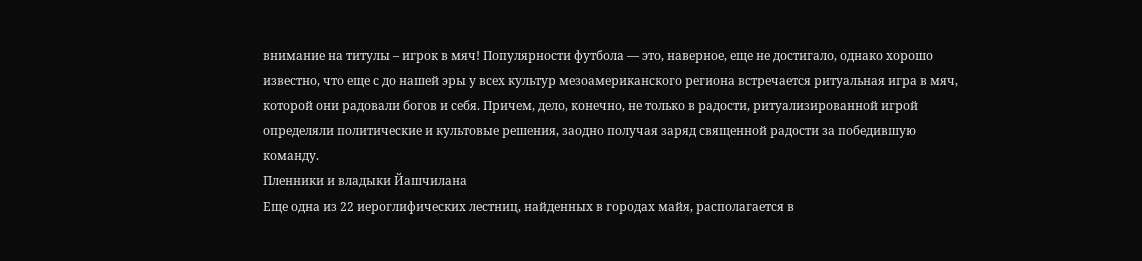внимание на титулы – игрок в мяч! Популярности футбола — это, наверное, еще не достигало, однако хорошо известно, что еще с до нашей эры у всех культур мезоамериканского региона встречается ритуальная игра в мяч, которой они радовали богов и себя. Причем, дело, конечно, не только в радости, ритуализированной игрой определяли политические и культовые решения, заодно получая заряд священной радости за победившую команду.
Пленники и владыки Йашчилана
Еще одна из 22 иероглифических лестниц, найденных в городах майя, располагается в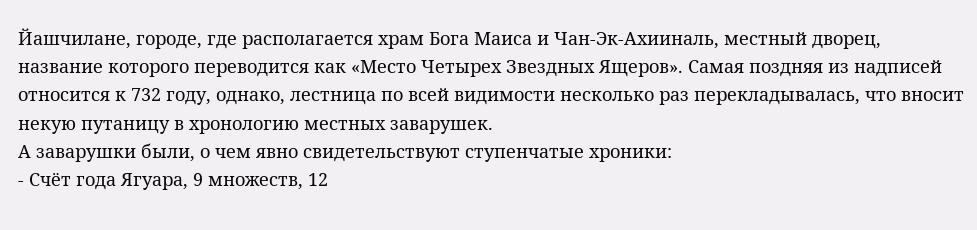Йашчилане, городе, где располагается храм Бога Маиса и Чан-Эк-Ахииналь, местный дворец, название которого переводится как «Место Четырех Звездных Ящеров». Самая поздняя из надписей относится к 732 году, однако, лестница по всей видимости несколько раз перекладывалась, что вносит некую путаницу в хронологию местных заварушек.
А заварушки были, о чем явно свидетельствуют ступенчатые хроники:
- Счёт года Ягуара, 9 множеств, 12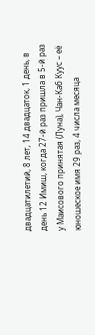двадцатилетий, 8 лет, 14 двадцаток, 1 день, в день 12 Имиш, когда 27-й раз пришла в 5-й раз у Маисового принятая (Луна), Чан-Каб Куус – её юношеское имя 29 раз, 4 числа месяца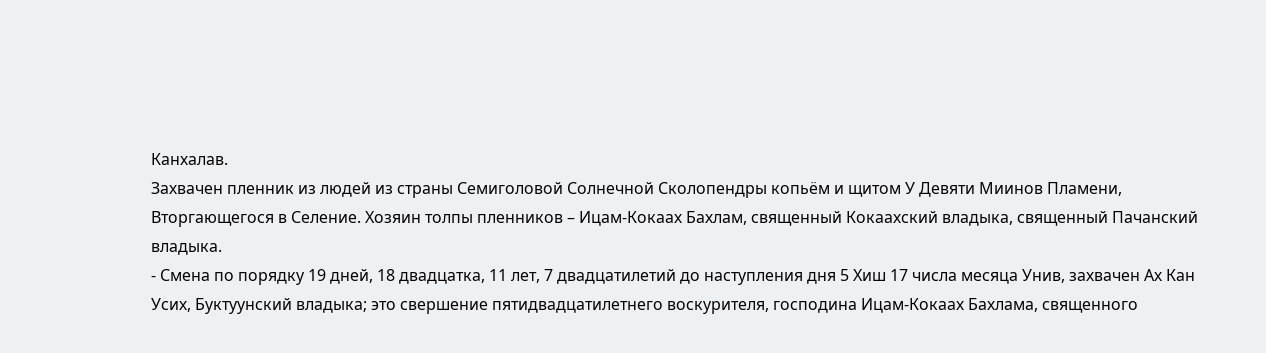Канхалав.
Захвачен пленник из людей из страны Семиголовой Солнечной Сколопендры копьём и щитом У Девяти Миинов Пламени, Вторгающегося в Селение. Хозяин толпы пленников – Ицам-Кокаах Бахлам, священный Кокаахский владыка, священный Пачанский владыка.
- Смена по порядку 19 дней, 18 двадцатка, 11 лет, 7 двадцатилетий до наступления дня 5 Хиш 17 числа месяца Унив, захвачен Ах Кан Усих, Буктуунский владыка; это свершение пятидвадцатилетнего воскурителя, господина Ицам-Кокаах Бахлама, священного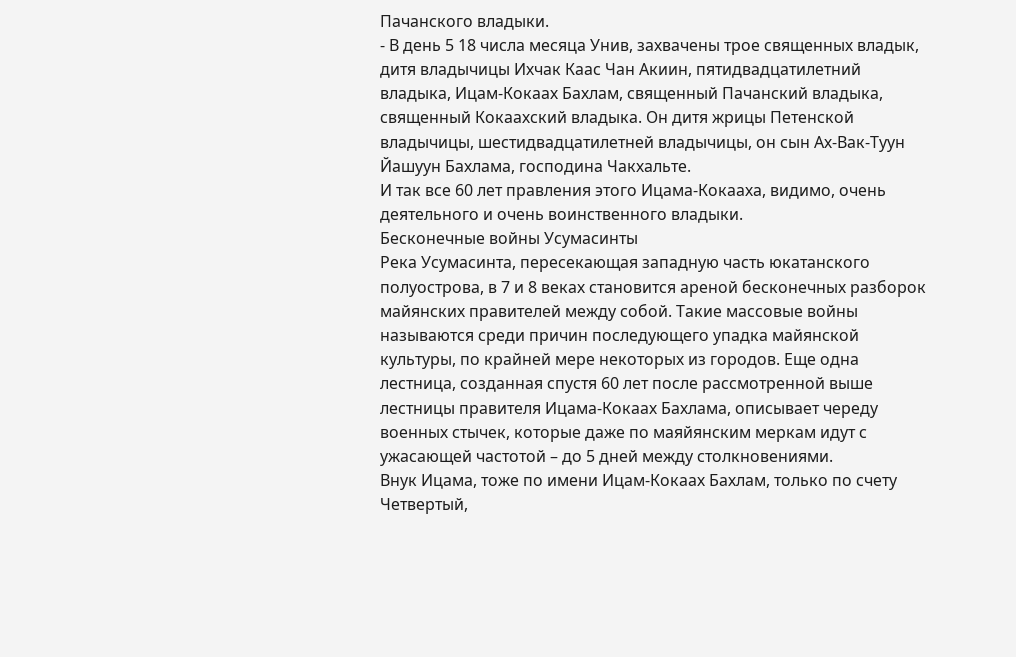Пачанского владыки.
- В день 5 18 числа месяца Унив, захвачены трое священных владык, дитя владычицы Ихчак Каас Чан Акиин, пятидвадцатилетний владыка, Ицам-Кокаах Бахлам, священный Пачанский владыка, священный Кокаахский владыка. Он дитя жрицы Петенской владычицы, шестидвадцатилетней владычицы, он сын Ах-Вак-Туун Йашуун Бахлама, господина Чакхальте.
И так все 60 лет правления этого Ицама-Кокааха, видимо, очень деятельного и очень воинственного владыки.
Бесконечные войны Усумасинты
Река Усумасинта, пересекающая западную часть юкатанского полуострова, в 7 и 8 веках становится ареной бесконечных разборок майянских правителей между собой. Такие массовые войны называются среди причин последующего упадка майянской культуры, по крайней мере некоторых из городов. Еще одна лестница, созданная спустя 60 лет после рассмотренной выше лестницы правителя Ицама-Кокаах Бахлама, описывает череду военных стычек, которые даже по маяйянским меркам идут с ужасающей частотой – до 5 дней между столкновениями.
Внук Ицама, тоже по имени Ицам-Кокаах Бахлам, только по счету Четвертый,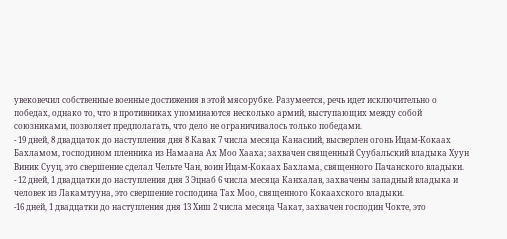увековечил собственные военные достижения в этой мясорубке. Разумеется, речь идет исключительно о победах, однако то, что в противниках упоминаются несколько армий, выступающих между собой союзниками, позволяет предполагать, что дело не ограничивалось только победами.
- 19 дней, 8 двадцаток до наступления дня 8 Кавак 7 числа месяца Канасиий, высверлен огонь Ицам-Кокаах Бахламом, господином пленника из Намаана Ах Моо Хааха; захвачен священный Суубальский владыка Хуун Виник Сууц, это свершение сделал Чельте Чан, воин Ицам-Кокаах Бахлама, священного Пачанского владыки.
- 12 дней, 1 двадцатки до наступления дня 3 Эцнаб 6 числа месяца Канхалав, захвачены западный владыка и человек из Лакамтууна, это свершение господина Тах Моо, священного Кокаахского владыки.
-16 дней, 1 двадцатки до наступления дня 13 Хиш 2 числа месяца Чакат, захвачен господин Чокте, это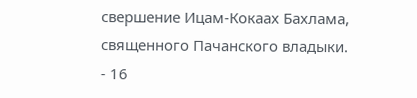свершение Ицам-Кокаах Бахлама, священного Пачанского владыки.
- 16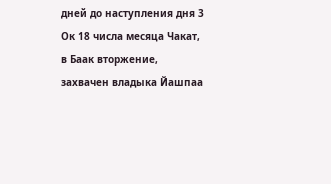дней до наступления дня 3 Ок 18 числа месяца Чакат, в Баак вторжение, захвачен владыка Йашпаа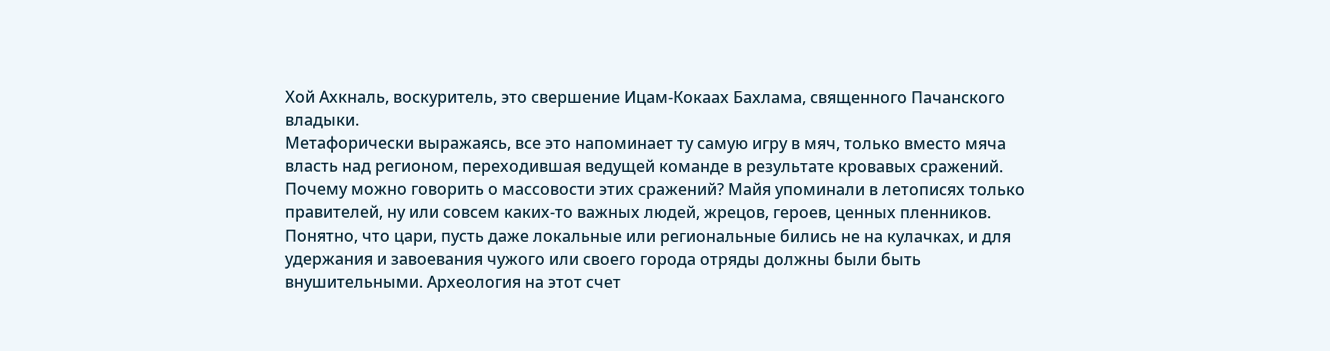Хой Ахкналь, воскуритель, это свершение Ицам-Кокаах Бахлама, священного Пачанского владыки.
Метафорически выражаясь, все это напоминает ту самую игру в мяч, только вместо мяча власть над регионом, переходившая ведущей команде в результате кровавых сражений. Почему можно говорить о массовости этих сражений? Майя упоминали в летописях только правителей, ну или совсем каких-то важных людей, жрецов, героев, ценных пленников. Понятно, что цари, пусть даже локальные или региональные бились не на кулачках, и для удержания и завоевания чужого или своего города отряды должны были быть внушительными. Археология на этот счет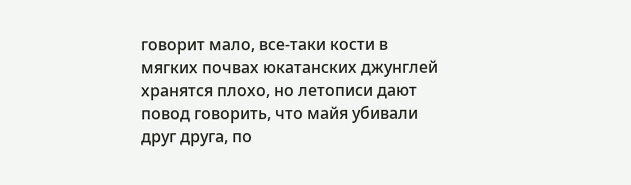говорит мало, все-таки кости в мягких почвах юкатанских джунглей хранятся плохо, но летописи дают повод говорить, что майя убивали друг друга, по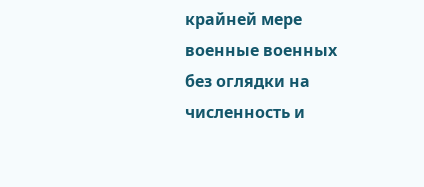крайней мере военные военных без оглядки на численность и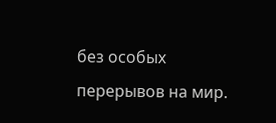без особых перерывов на мир.